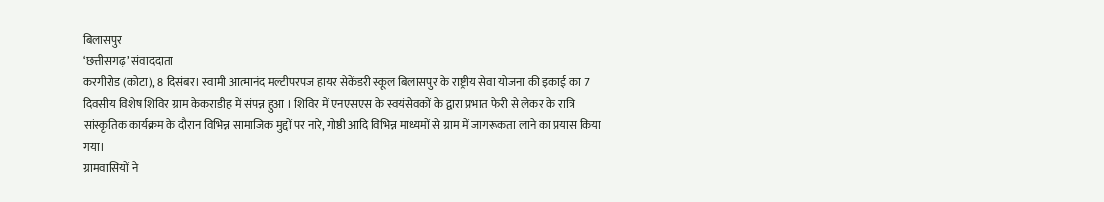बिलासपुर
‘छत्तीसगढ़’ संवाददाता
करगीरोड (कोटा), 8 दिसंबर। स्वामी आत्मानंद मल्टीपरपज हायर सेकेंडरी स्कूल बिलासपुर के राष्ट्रीय सेवा योजना की इकाई का 7 दिवसीय विशेष शिविर ग्राम केकराडीह में संपन्न हुआ । शिविर में एनएसएस के स्वयंसेवकों के द्वारा प्रभात फेरी से लेकर के रात्रि सांस्कृतिक कार्यक्रम के दौरान विभिन्न सामाजिक मुद्दों पर नारे, गोष्ठी आदि विभिन्न माध्यमों से ग्राम में जागरूकता लाने का प्रयास किया गया।
ग्रामवासियों ने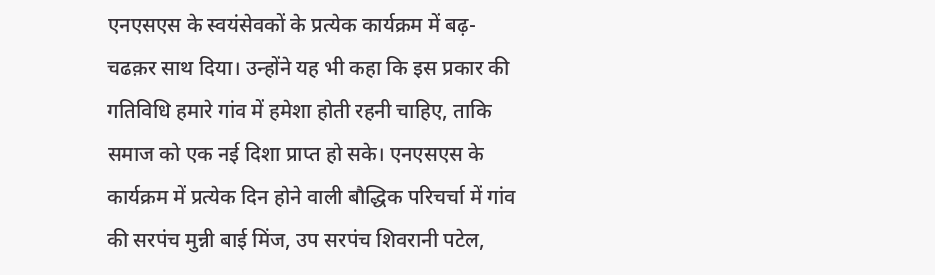एनएसएस के स्वयंसेवकों के प्रत्येक कार्यक्रम में बढ़-चढक़र साथ दिया। उन्होंने यह भी कहा कि इस प्रकार की गतिविधि हमारे गांव में हमेशा होती रहनी चाहिए, ताकि समाज को एक नई दिशा प्राप्त हो सके। एनएसएस के कार्यक्रम में प्रत्येक दिन होने वाली बौद्धिक परिचर्चा में गांव की सरपंच मुन्नी बाई मिंज, उप सरपंच शिवरानी पटेल,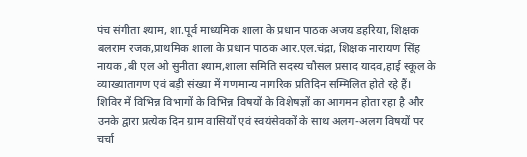पंच संगीता श्याम, शा.पूर्व माध्यमिक शाला के प्रधान पाठक अजय डहरिया, शिक्षक बलराम रजक,प्राथमिक शाला के प्रधान पाठक आर.एल.चंद्रा, शिक्षक नारायण सिंह नायक ,बी एल ओ सुनीता श्याम,शाला समिति सदस्य चौसल प्रसाद यादव,हाई स्कूल के व्याख्यातागण एवं बड़ी संख्या में गणमान्य नागरिक प्रतिदिन सम्मिलित होते रहे हैं।
शिविर में विभिन्न विभागों के विभिन्न विषयों के विशेषज्ञों का आगमन होता रहा है और उनके द्वारा प्रत्येक दिन ग्राम वासियों एवं स्वयंसेवकों के साथ अलग-अलग विषयों पर चर्चा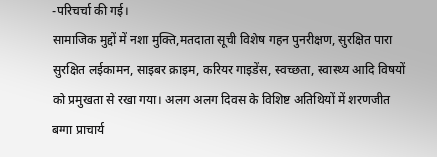-परिचर्चा की गई।
सामाजिक मुद्दों में नशा मुक्ति,मतदाता सूची विशेष गहन पुनरीक्षण, सुरक्षित पारा सुरक्षित लईकामन, साइबर क्राइम, करियर गाइडेंस, स्वच्छता, स्वास्थ्य आदि विषयों को प्रमुखता से रखा गया। अलग अलग दिवस के विशिष्ट अतिथियों में शरणजीत बग्गा प्राचार्य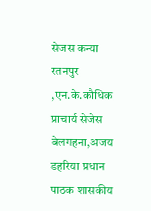सेजस कन्या रतनपुर ,एन.के.कौधिक प्राचार्य सेजेस बेलगहना,अजय डहरिया प्रधान पाठक शासकीय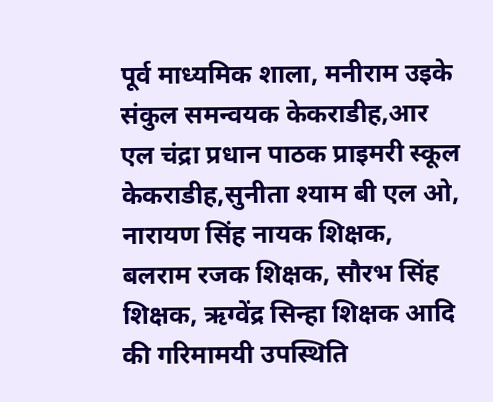पूर्व माध्यमिक शाला, मनीराम उइके संकुल समन्वयक केकराडीह,आर एल चंद्रा प्रधान पाठक प्राइमरी स्कूल केकराडीह,सुनीता श्याम बी एल ओ, नारायण सिंह नायक शिक्षक, बलराम रजक शिक्षक, सौरभ सिंह शिक्षक, ऋग्वेंद्र सिन्हा शिक्षक आदि की गरिमामयी उपस्थिति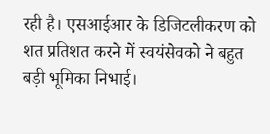रही है। एसआईआर के डिजिटलीकरण को शत प्रतिशत करने में स्वयंसेवको ने बहुत बड़ी भूमिका निभाई।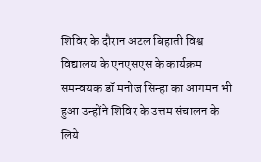शिविर के दौरान अटल बिहाती विश्व विद्यालय के एनएसएस के कार्यक्रम समन्वयक डॉ मनोज सिन्हा का आगमन भी हुआ उन्होंने शिविर के उत्तम संचालन के लिये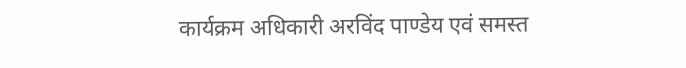कार्यक्रम अधिकारी अरविंद पाण्डेय एवं समस्त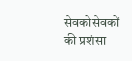सेवकोसेवकों की प्रशंसा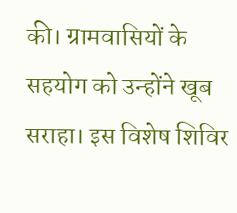की। ग्रामवासियों के सहयोग को उन्होंने खूब सराहा। इस विशेष शिविर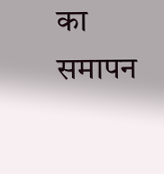का समापन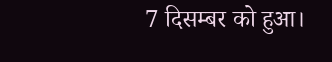7 दिसम्बर को हुआ।